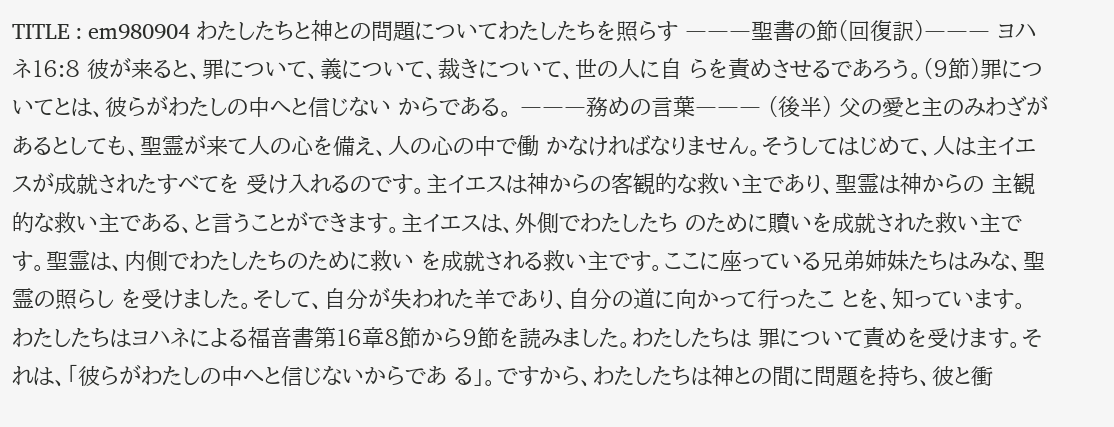TITLE : em980904 わたしたちと神との問題についてわたしたちを照らす ―――聖書の節(回復訳)――― ヨハネ16:8 彼が来ると、罪について、義について、裁きについて、世の人に自 らを責めさせるであろう。(9節)罪についてとは、彼らがわたしの中へと信じない からである。 ―――務めの言葉――― (後半) 父の愛と主のみわざがあるとしても、聖霊が来て人の心を備え、人の心の中で働 かなければなりません。そうしてはじめて、人は主イエスが成就されたすべてを 受け入れるのです。主イエスは神からの客観的な救い主であり、聖霊は神からの 主観的な救い主である、と言うことができます。主イエスは、外側でわたしたち のために贖いを成就された救い主です。聖霊は、内側でわたしたちのために救い を成就される救い主です。ここに座っている兄弟姉妹たちはみな、聖霊の照らし を受けました。そして、自分が失われた羊であり、自分の道に向かって行ったこ とを、知っています。 わたしたちはヨハネによる福音書第16章8節から9節を読みました。わたしたちは 罪について責めを受けます。それは、「彼らがわたしの中へと信じないからであ る」。ですから、わたしたちは神との間に問題を持ち、彼と衝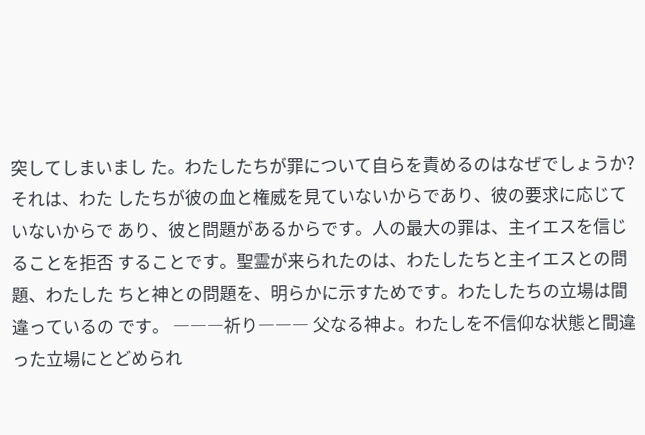突してしまいまし た。わたしたちが罪について自らを責めるのはなぜでしょうか? それは、わた したちが彼の血と権威を見ていないからであり、彼の要求に応じていないからで あり、彼と問題があるからです。人の最大の罪は、主イエスを信じることを拒否 することです。聖霊が来られたのは、わたしたちと主イエスとの問題、わたした ちと神との問題を、明らかに示すためです。わたしたちの立場は間違っているの です。 ―――祈り――― 父なる神よ。わたしを不信仰な状態と間違った立場にとどめられ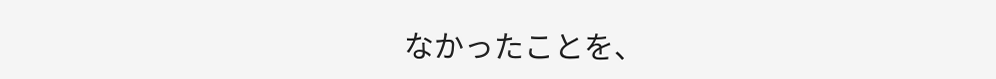なかったことを、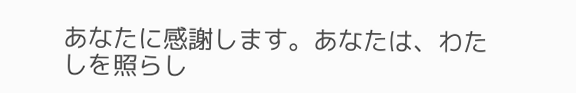あなたに感謝します。あなたは、わたしを照らし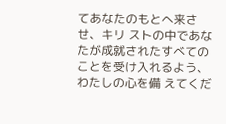てあなたのもとへ来させ、キリ ストの中であなたが成就されたすべてのことを受け入れるよう、わたしの心を備 えてくだ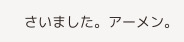さいました。アーメン。